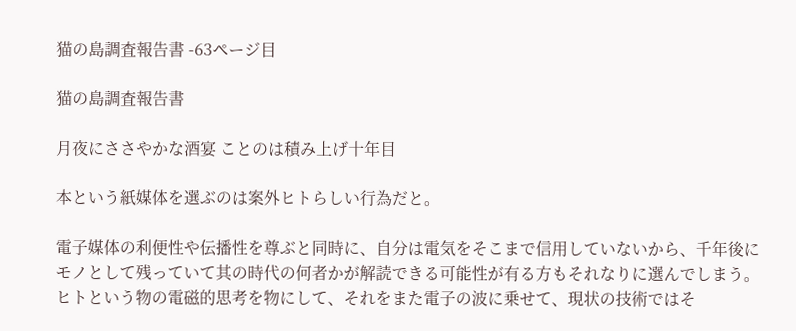猫の島調査報告書 -63ページ目

猫の島調査報告書

月夜にささやかな酒宴 ことのは積み上げ十年目

本という紙媒体を選ぶのは案外ヒトらしい行為だと。

電子媒体の利便性や伝播性を尊ぶと同時に、自分は電気をそこまで信用していないから、千年後にモノとして残っていて其の時代の何者かが解読できる可能性が有る方もそれなりに選んでしまう。ヒトという物の電磁的思考を物にして、それをまた電子の波に乗せて、現状の技術ではそ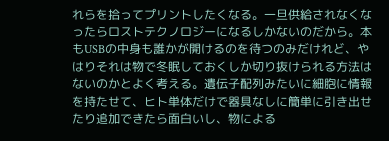れらを拾ってプリントしたくなる。一旦供給されなくなったらロストテクノロジーになるしかないのだから。本もUSBの中身も誰かが開けるのを待つのみだけれど、やはりそれは物で冬眠しておくしか切り抜けられる方法はないのかとよく考える。遺伝子配列みたいに細胞に情報を持たせて、ヒト単体だけで器具なしに簡単に引き出せたり追加できたら面白いし、物による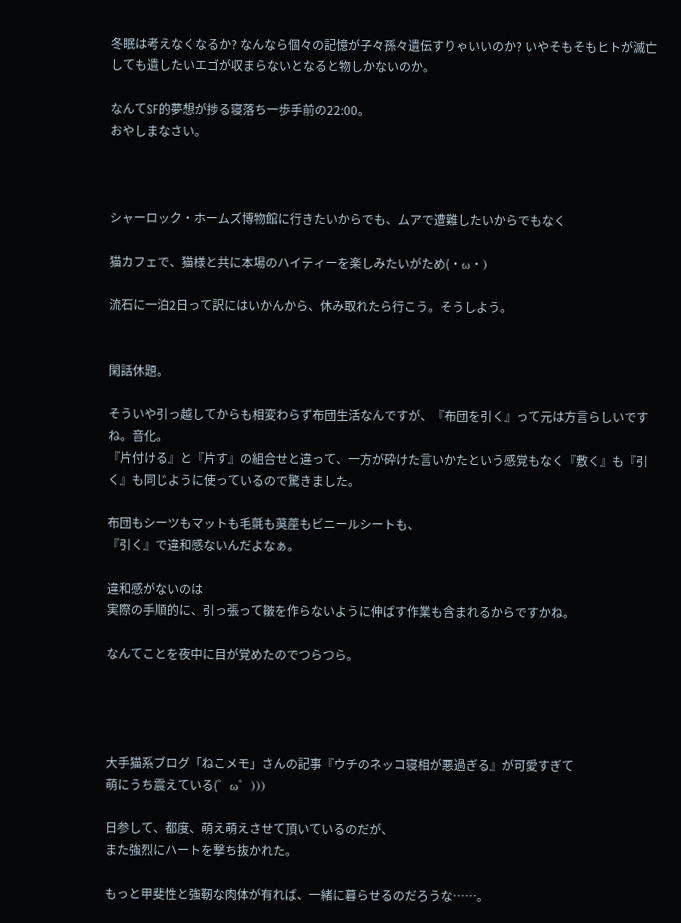冬眠は考えなくなるか? なんなら個々の記憶が子々孫々遺伝すりゃいいのか? いやそもそもヒトが滅亡しても遺したいエゴが収まらないとなると物しかないのか。

なんてSF的夢想が捗る寝落ち一歩手前の22:00。
おやしまなさい。



シャーロック・ホームズ博物館に行きたいからでも、ムアで遭難したいからでもなく

猫カフェで、猫様と共に本場のハイティーを楽しみたいがため(・ω・)

流石に一泊2日って訳にはいかんから、休み取れたら行こう。そうしよう。


閑話休題。

そういや引っ越してからも相変わらず布団生活なんですが、『布団を引く』って元は方言らしいですね。音化。
『片付ける』と『片す』の組合せと違って、一方が砕けた言いかたという感覚もなく『敷く』も『引く』も同じように使っているので驚きました。

布団もシーツもマットも毛氈も茣蓙もビニールシートも、
『引く』で違和感ないんだよなぁ。

違和感がないのは
実際の手順的に、引っ張って皺を作らないように伸ばす作業も含まれるからですかね。

なんてことを夜中に目が覚めたのでつらつら。




大手猫系ブログ「ねこメモ」さんの記事『ウチのネッコ寝相が悪過ぎる』が可愛すぎて
萌にうち震えている(゜ω゜)))

日参して、都度、萌え萌えさせて頂いているのだが、
また強烈にハートを撃ち抜かれた。

もっと甲斐性と強靭な肉体が有れば、一緒に暮らせるのだろうな……。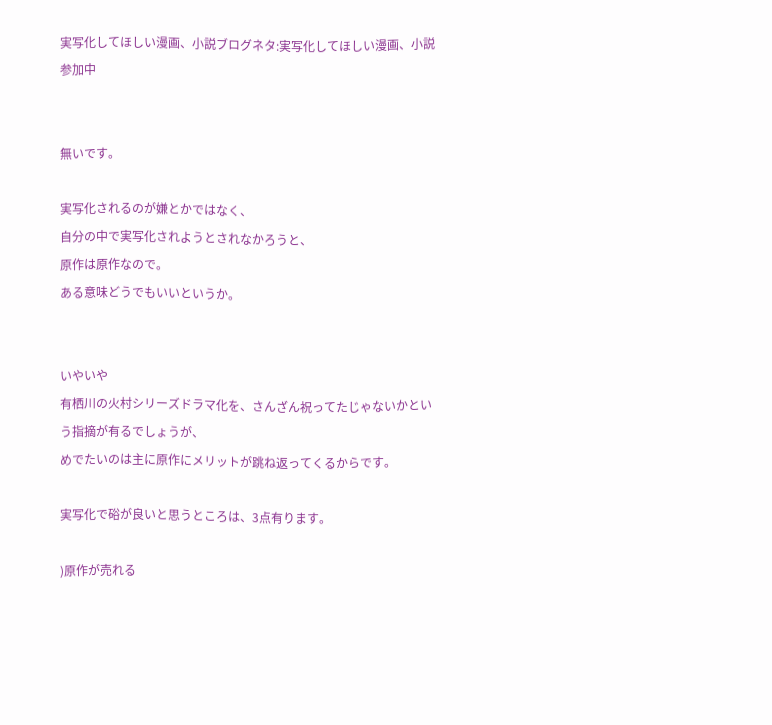実写化してほしい漫画、小説ブログネタ:実写化してほしい漫画、小説 参加中


無いです。

実写化されるのが嫌とかではなく、
自分の中で実写化されようとされなかろうと、
原作は原作なので。
ある意味どうでもいいというか。


いやいや
有栖川の火村シリーズドラマ化を、さんざん祝ってたじゃないかという指摘が有るでしょうが、
めでたいのは主に原作にメリットが跳ね返ってくるからです。

実写化で硲が良いと思うところは、3点有ります。

)原作が売れる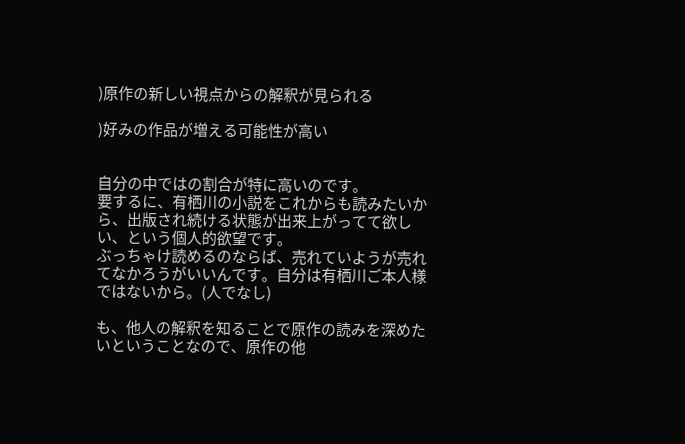)原作の新しい視点からの解釈が見られる

)好みの作品が増える可能性が高い


自分の中ではの割合が特に高いのです。
要するに、有栖川の小説をこれからも読みたいから、出版され続ける状態が出来上がってて欲しい、という個人的欲望です。
ぶっちゃけ読めるのならば、売れていようが売れてなかろうがいいんです。自分は有栖川ご本人様ではないから。(人でなし)

も、他人の解釈を知ることで原作の読みを深めたいということなので、原作の他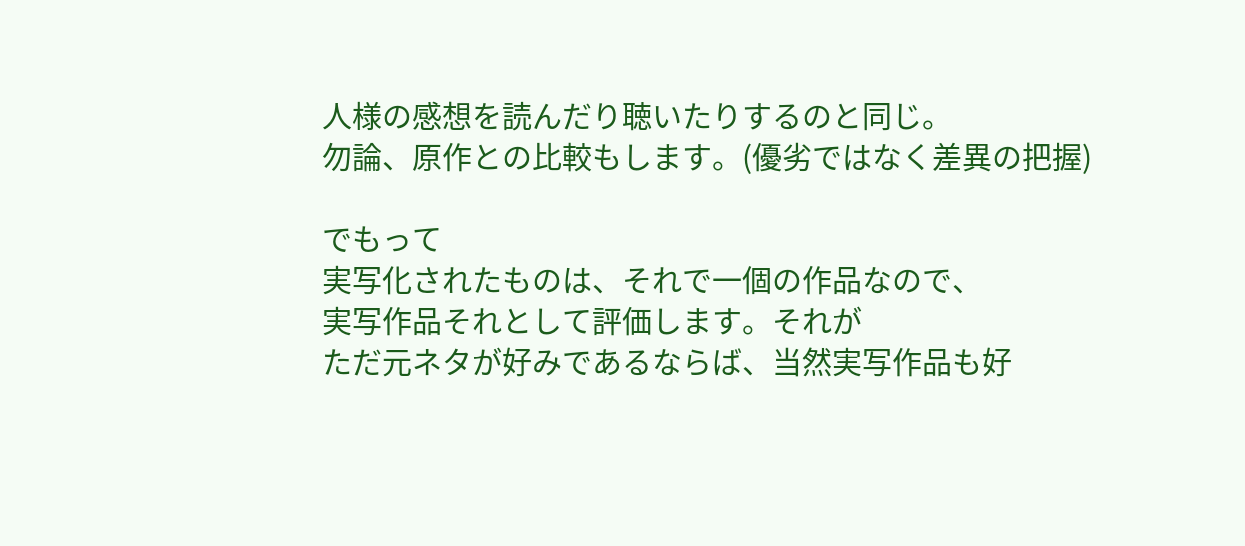人様の感想を読んだり聴いたりするのと同じ。
勿論、原作との比較もします。(優劣ではなく差異の把握)

でもって
実写化されたものは、それで一個の作品なので、
実写作品それとして評価します。それが
ただ元ネタが好みであるならば、当然実写作品も好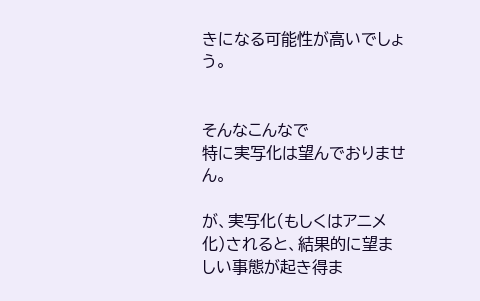きになる可能性が高いでしょう。


そんなこんなで
特に実写化は望んでおりません。

が、実写化(もしくはアニメ化)されると、結果的に望ましい事態が起き得ま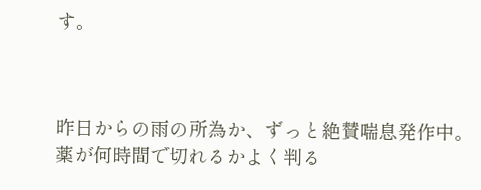す。



昨日からの雨の所為か、ずっと絶賛喘息発作中。
薬が何時間で切れるかよく判る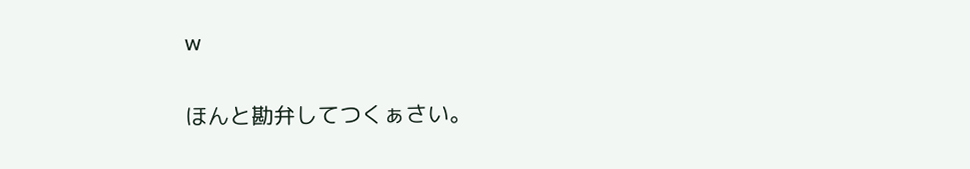w

ほんと勘弁してつくぁさい。